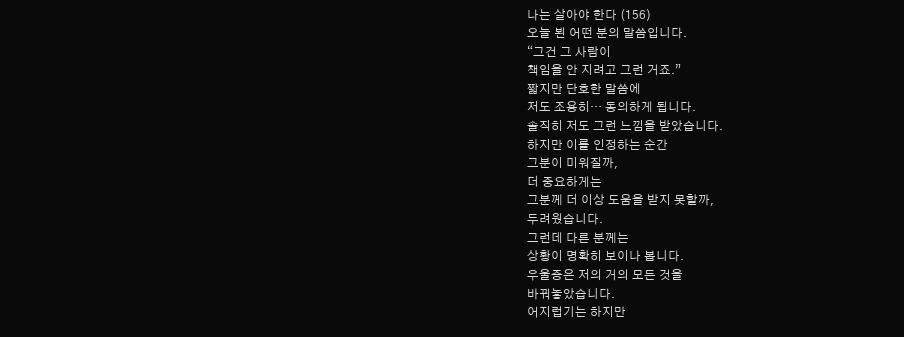나는 살아야 한다 (156)
오늘 뵌 어떤 분의 말씀입니다.
“그건 그 사람이
책임을 안 지려고 그런 거죠.”
짧지만 단호한 말씀에
저도 조용히… 동의하게 됩니다.
솔직히 저도 그런 느낌을 받았습니다.
하지만 이를 인정하는 순간
그분이 미워질까,
더 중요하게는
그분께 더 이상 도움을 받지 못할까,
두려웠습니다.
그런데 다른 분께는
상황이 명확히 보이나 봅니다.
우울증은 저의 거의 모든 것을
바꿔놓았습니다.
어지럽기는 하지만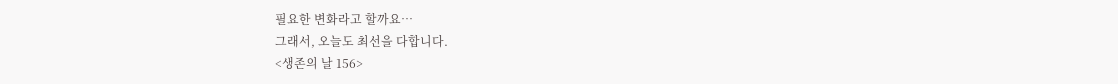필요한 변화라고 할까요…
그래서, 오늘도 최선을 다합니다.
<생존의 날 156>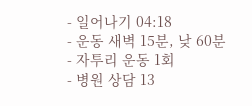- 일어나기 04:18
- 운동 새벽 15분, 낮 60분
- 자투리 운동 1회
- 병원 상담 13